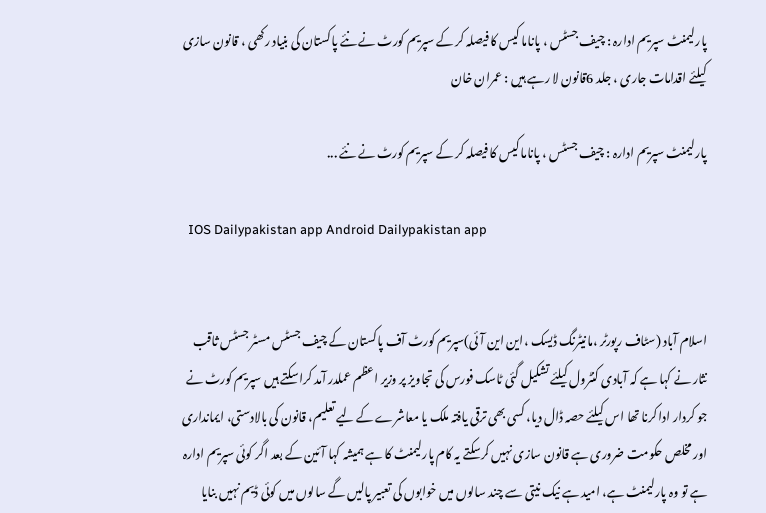پارلیمنٹ سپریم ادارہ : چیف جسٹس ، پاناما کیس کا فیصلہ کر کے سپریم کورٹ نے نئے پاکستان کی بنیاد رکھی ، قانون سازی کیلئے اقدامات جاری ، جلد 6قانون لا رہے ہیں : عمران خان

پارلیمنٹ سپریم ادارہ : چیف جسٹس ، پاناما کیس کا فیصلہ کر کے سپریم کورٹ نے نئے ...

  IOS Dailypakistan app Android Dailypakistan app


اسلام آباد (سٹاف رپورٹر ،مانیٹرنگ ڈیسک ،این این آئی)سپریم کورٹ آف پاکستان کے چیف جسٹس مسٹر جسٹس ثاقب نثار نے کہا ہے کہ آبادی کنٹرول کیلئے تشکیل گئی ٹاسک فورس کی تجاویز پر وزیر اعظم عملدر آمد کراسکتے ہیں سپریم کورٹ نے جو کردار ادا کرنا تھا اس کیلئے حصہ ڈال دیا، کسی بھی ترقی یافتہ ملک یا معاشرے کے لیے تعلیم، قانون کی بالادستی، ایمانداری اور مخلص حکومت ضروری ہے قانون سازی نہیں کرسکتے یہ کام پارلیمنٹ کا ہے ہمیشہ کہا آئین کے بعد اگر کوئی سپریم ادارہ ہے تو وہ پارلیمنٹ ہے، امید ہے نیک نیتی سے چند سالوں میں خوابوں کی تعبیر پالیں گے سالوں میں کوئی ڈیم نہیں بنایا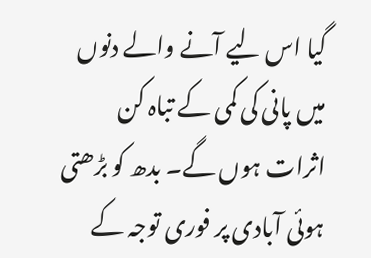گیا اس لیے آنے والے دنوں میں پانی کی کمی کے تباہ کن اثرات ہوں گے۔ بدھ کو بڑھتی ہوئی آبادی پر فوری توجہ کے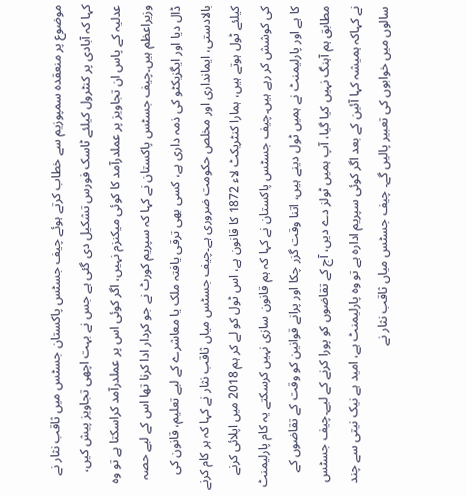موضوع پر منعقدہ سمپوزیم سے خطاب کرتے ہوئے چیف جسٹس پاکستان جسٹس میں ثاقب نثار نے کہا کہ آبادی پر کنٹرول کیلئے ٹاسک فورس تشکیل دی گئی ہے جس نے بہت اچھی تجاویز پیش کیں، عدلیہ کے پاس ان تجاویز پر عملدرآمد کا کوئی میکنزم نہیں، اگر کوئی اس پر عملدرآمد کراسکتا ہے تو وہ وزیراعظم ہیں۔چیف جسٹس پاکستان نے کہا کہ سپریم کورٹ نے جو کردار ادا کرنا تھا اس کے لیے حصہ ڈال دیا اور ایگزیکٹو کی ذمہ داری ہے، کسی بھی ترقی یافتہ ملک یا معاشرے کے لیے تعلیم، قانون کی بالادستی، ایمانداری اور مخلص حکومت ضروری ہے۔چیف جسٹس میاں ثاقب نثار نے کہا کہ ہر کام کرنے کیلئے ٹول ہوتے ہیں، ہمارا کنٹریکٹ لاء 1872 کا قانون ہے، اس ٹول کو لے کر ہم 2018 میں اپلائی کرنے کی کوشش کر رہے ہیں۔چیف جسٹس پاکستان نے کہا کہ ہم قانون سازی نہیں کرسکتے یہ کام پارلیمنٹ کا ہے اور پارلیمنٹ نے ہمیں ٹول دینے ہیں، اتنا وقت گزر چکا اور پرانے قوانین کو وقت کے تقاضوں کے مطابق ہم آہنگ نہیں کیا گیا، آپ ہمیں ٹولز دے دیں، آج کے تقاضوں کو پورا کرنے کے لیے۔چیف جسٹس نے کہاکہ ہمیشہ کہا آئین کے بعد اگر کوئی سپریم ادارہ ہے تو وہ پارلیمنٹ ہے، امید ہے نیک نیتی سے چند سالوں میں خوابوں کی تعبیر پالیں گے۔ چیف جسٹس میاں ثاقب نثار نے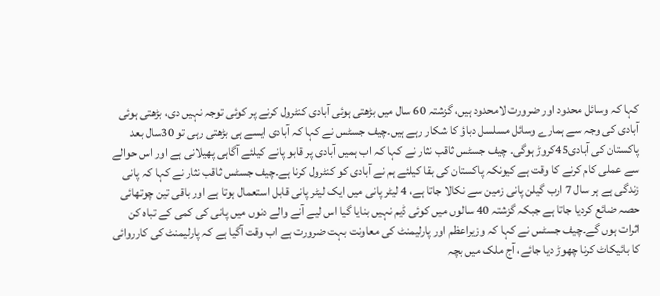کہا کہ وسائل محدود اور ضرورت لامحدود ہیں، گزشتہ 60 سال میں بڑھتی ہوئی آبادی کنٹرول کرنے پر کوئی توجہ نہیں دی، بڑھتی ہوئی آبادی کی وجہ سے ہمارے وسائل مسلسل دباؤ کا شکار رہے ہیں۔چیف جسٹس نے کہا کہ آبادی ایسے ہی بڑھتی رہی تو 30سال بعد پاکستان کی آبادی45کروڑ ہوگی۔ چیف جسٹس ثاقب نثار نے کہا کہ اب ہمیں آبادی پر قابو پانے کیلئے آگاہی پھیلانی ہے اور اس حوالے سے عملی کام کرنے کا وقت ہے کیونکہ پاکستان کی بقا کیلئے ہم نے آبادی کو کنٹرول کرنا ہے۔چیف جسٹس ثاقب نثار نے کہا کہ پانی زندگی ہے ہر سال 7 ارب گیلن پانی زمین سے نکالا جاتا ہے، 4 لیٹر پانی میں ایک لیٹر پانی قابل استعمال ہوتا ہے اور باقی تین چوتھائی حصہ ضائع کردیا جاتا ہے جبکہ گزشتہ 40 سالوں میں کوئی ڈیم نہیں بنایا گیا اس لیے آنے والے دنوں میں پانی کی کمی کے تباہ کن اثرات ہوں گے۔چیف جسٹس نے کہا کہ وزیراعظم اور پارلیمنٹ کی معاونت بہت ضرورت ہے اب وقت آگیا ہے کہ پارلیمنٹ کی کارروائی کا بائیکاٹ کرنا چھوڑ دیا جائے، آج ملک میں بچہ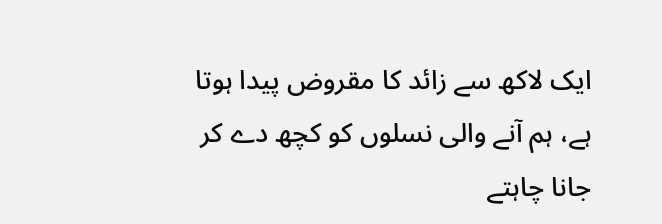ایک لاکھ سے زائد کا مقروض پیدا ہوتا ہے، ہم آنے والی نسلوں کو کچھ دے کر جانا چاہتے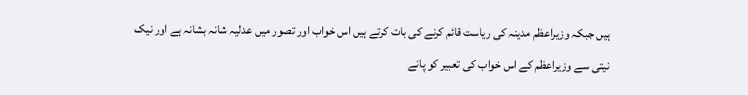ہیں جبکہ وزیراعظم مدینہ کی ریاست قائم کرنے کی بات کرتے ہیں اس خواب اور تصور میں عدلیہ شانہ بشانہ ہے اور نیک نیتی سے وزیراعظم کے اس خواب کی تعبیر کو پانے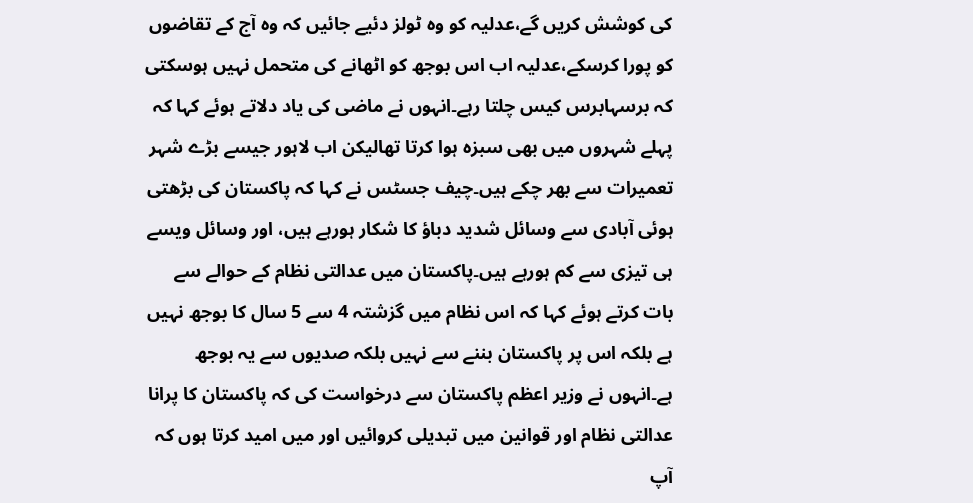کی کوشش کریں گے،عدلیہ کو وہ ٹولز دئیے جائیں کہ وہ آج کے تقاضوں کو پورا کرسکے،عدلیہ اب اس بوجھ کو اٹھانے کی متحمل نہیں ہوسکتی کہ برسہابرس کیس چلتا رہے۔انہوں نے ماضی کی یاد دلاتے ہوئے کہا کہ پہلے شہروں میں بھی سبزہ ہوا کرتا تھالیکن اب لاہور جیسے بڑے شہر تعمیرات سے بھر چکے ہیں۔چیف جسٹس نے کہا کہ پاکستان کی بڑھتی ہوئی آبادی سے وسائل شدید دباؤ کا شکار ہورہے ہیں، اور وسائل ویسے ہی تیزی سے کم ہورہے ہیں۔پاکستان میں عدالتی نظام کے حوالے سے بات کرتے ہوئے کہا کہ اس نظام میں گزشتہ 4 سے 5 سال کا بوجھ نہیں ہے بلکہ اس پر پاکستان بننے سے نہیں بلکہ صدیوں سے یہ بوجھ ہے۔انہوں نے وزیر اعظم پاکستان سے درخواست کی کہ پاکستان کا پرانا عدالتی نظام اور قوانین میں تبدیلی کروائیں اور میں امید کرتا ہوں کہ آپ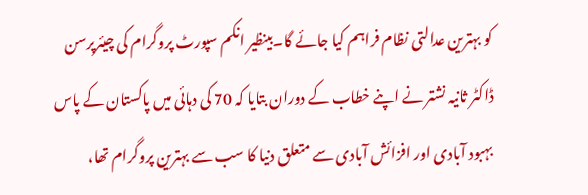کو بہترین عدالتی نظام فراہم کیا جائے گا۔بینظیر انکم سپورٹ پروگرام کی چیئرپرسن ڈاکٹر ثانیہ نشتر نے اپنے خطاب کے دوران بتایا کہ 70 کی دہائی میں پاکستان کے پاس بہبود آبادی اور افزائش آبادی سے متعلق دنیا کا سب سے بہترین پروگرام تھا،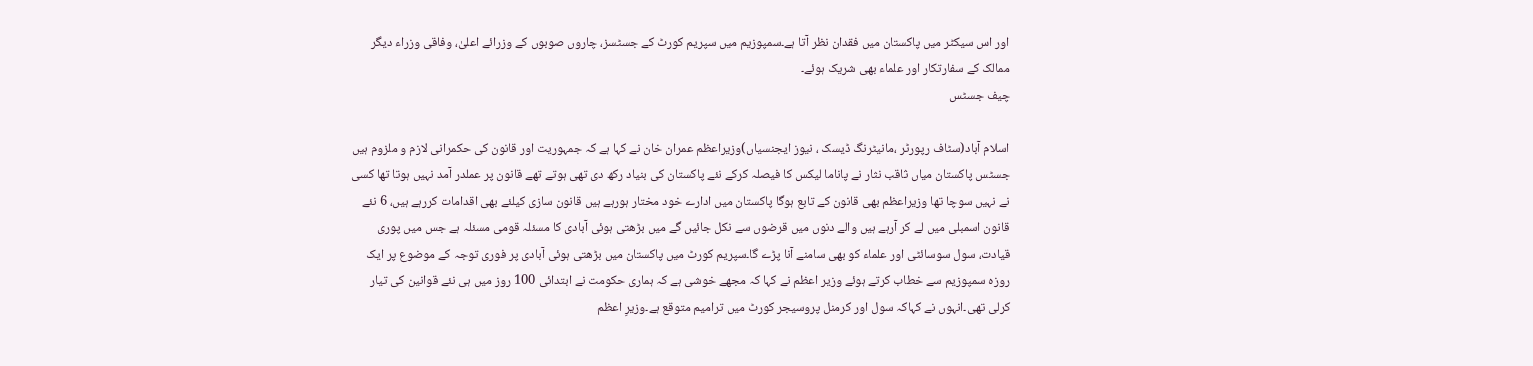اور اس سیکٹر میں پاکستان میں فقدان نظر آتا ہے۔سمپوزیم میں سپریم کورٹ کے جسٹسز، چاروں صوبوں کے وزرائے اعلیٰ، وفاقی وزراء دیگر ممالک کے سفارتکار اور علماء بھی شریک ہوئے۔
چیف جسٹس

اسلام آباد(سٹاف رپورٹر ،مانیٹرنگ ڈیسک ، نیوز ایجنسیاں)وزیراعظم عمران خان نے کہا ہے کہ جمہوریت اور قانون کی حکمرانی لازم و ملزوم ہیں جسٹس پاکستان میاں ثاقب نثار نے پاناما لیکس کا فیصلہ کرکے نئے پاکستان کی بنیاد رکھ دی تھی ہوتے تھے قانون پر عملدر آمد نہیں ہوتا تھا کسی نے نہیں سوچا تھا وزیراعظم بھی قانون کے تابع ہوگا پاکستان میں ادارے خود مختار ہورہے ہیں قانون سازی کیلئے بھی اقدامات کررہے ہیں، 6 نئے قانون اسمبلی میں لے کر آرہے ہیں والے دنوں میں قرضوں سے نکل جائیں گے میں بڑھتی ہوئی آبادی کا مسئلہ قومی مسئلہ ہے جس میں پوری قیادت، سول سوسائٹی اور علماء کو بھی سامنے آنا پڑے گا۔سپریم کورٹ میں پاکستان میں بڑھتی ہوئی آبادی پر فوری توجہ کے موضوع پر ایک روزہ سمپوزیم سے خطاب کرتے ہوئے وزیر اعظم نے کہا کہ مجھے خوشی ہے کہ ہماری حکومت نے ابتدائی 100 روز میں ہی نئے قوانین کی تیار کرلی تھی۔انہوں نے کہاکہ سول اور کرمنل پروسیجر کورٹ میں ترامیم متوقع ہے۔وزیرِ اعظم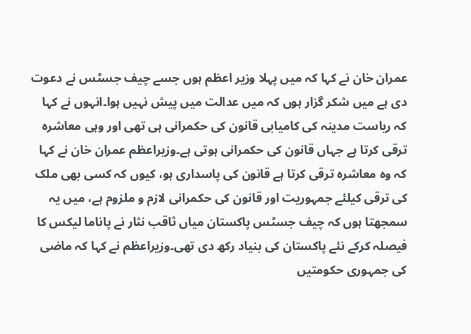عمران خان نے کہا کہ میں پہلا وزیر اعظم ہوں جسے چیف جسٹس نے دعوت دی ہے میں شکر گزار ہوں کہ میں عدالت میں پیش نہیں ہوا۔انہوں نے کہا کہ ریاست مدینہ کی کامیابی قانون کی حکمرانی ہی تھی اور وہی معاشرہ ترقی کرتا ہے جہاں قانون کی حکمرانی ہوتی ہے۔وزیراعظم عمران خان نے کہا کہ وہ معاشرہ ترقی کرتا ہے قانون کی پاسداری ہو، کیوں کہ کسی بھی ملک کی ترقی کیلئے جمہوریت اور قانون کی حکمرانی لازم و ملزوم ہے، میں یہ سمجھتا ہوں کہ چیف جسٹس پاکستان میاں ثاقب نثار نے پاناما لیکس کا فیصلہ کرکے نئے پاکستان کی بنیاد رکھ دی تھی۔وزیراعظم نے کہا کہ ماضی کی جمہوری حکومتیں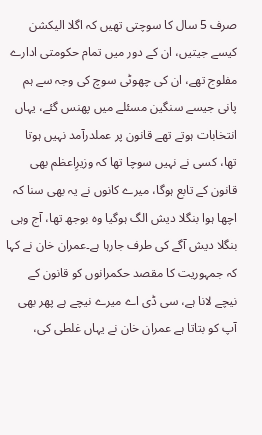صرف 5 سال کا سوچتی تھیں کہ اگلا الیکشن کیسے جیتیں، ان کے دور میں تمام حکومتی ادارے مفلوج تھے، ان کی چھوٹی سوچ کی وجہ سے ہم پانی جیسے سنگین مسئلے میں پھنس گئے، یہاں انتخابات ہوتے تھے قانون پر عملدرآمد نہیں ہوتا تھا، کسی نے نہیں سوچا تھا کہ وزیرِاعظم بھی قانون کے تابع ہوگا، میرے کانوں نے یہ بھی سنا کہ اچھا ہوا بنگلا دیش الگ ہوگیا وہ بوجھ تھا، آج وہی بنگلا دیش آگے کی طرف جارہا ہے۔عمران خان نے کہا کہ جمہوریت کا مقصد حکمرانوں کو قانون کے نیچے لانا ہے، سی ڈی اے میرے نیچے ہے پھر بھی آپ کو بتاتا ہے عمران خان نے یہاں غلطی کی،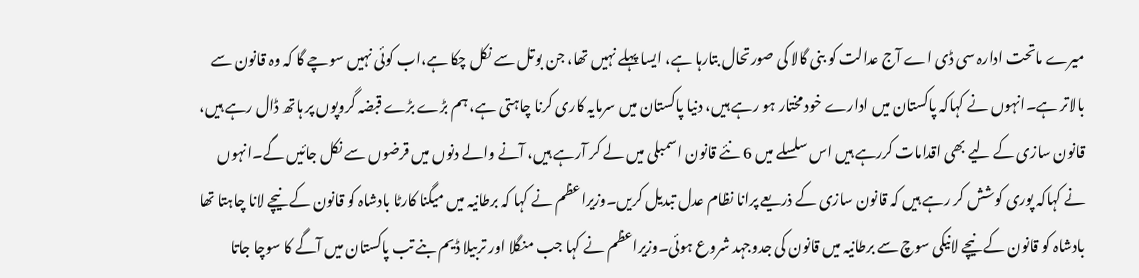میرے ماتحت ادارہ سی ڈی اے آج عدالت کو بنی گالا کی صورتحال بتارہا ہے، ایسا پہلے نہیں تھا، جن بوتل سے نکل چکا ہے،اب کوئی نہیں سوچے گا کہ وہ قانون سے بالاتر ہے۔انہوں نے کہاکہ پاکستان میں ادارے خود مختار ہو رہے ہیں، دنیا پاکستان میں سرمایہ کاری کرنا چاہتی ہے، ہم بڑے بڑے قبضہ گروپوں پر ہاتھ ڈال رہے ہیں، قانون سازی کے لیے بھی اقدامات کررہے ہیں اس سلسلے میں 6 نئے قانون اسمبلی میں لے کر آرہے ہیں، آنے والے دنوں میں قرضوں سے نکل جائیں گے۔انہوں نے کہاکہ پوری کوشش کر رہے ہیں کہ قانون سازی کے ذریعے پرانا نظام عدل تبدیل کریں۔وزیراعظم نے کہا کہ برطانیہ میں میگنا کارٹا بادشاہ کو قانون کے نیچے لانا چاہتا تھا بادشاہ کو قانون کے نیچے لانیکی سوچ سے برطانیہ میں قانون کی جدوجہد شروع ہوئی۔وزیراعظم نے کہا جب منگلا اور تربیلا ڈیم بنے تب پاکستان میں آگے کا سوچا جاتا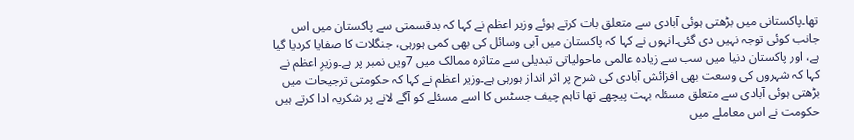تھا۔پاکستانی میں بڑھتی ہوئی آبادی سے متعلق بات کرتے ہوئے وزیر اعظم نے کہا کہ بدقسمتی سے پاکستان میں اس جانب کوئی توجہ نہیں دی گئی۔انہوں نے کہا کہ پاکستان میں آبی وسائل کی بھی کمی ہورہی، جنگلات کا صفایا کردیا گیا ہے، اور پاکستان دنیا میں سب سے زیادہ عالمی ماحولیاتی تبدیلی سے متاثرہ ممالک میں 7ویں نمبر پر ہے۔وزیرِ اعظم نے کہا کہ شہروں کی وسعت بھی افزائش آبادی کی شرح پر اثر انداز ہورہی ہے۔وزیر اعظم نے کہا کہ حکومتی ترجیحات میں بڑھتی ہوئی آبادی سے متعلق مسئلہ بہت پیچھے تھا تاہم چیف جسٹس کا اسے مسئلے کو آگے لانے پر شکریہ ادا کرتے ہیں حکومت نے اس معاملے میں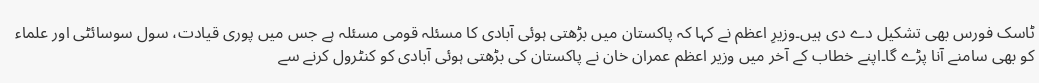ٹاسک فورس بھی تشکیل دے دی ہیں۔وزیرِ اعظم نے کہا کہ پاکستان میں بڑھتی ہوئی آبادی کا مسئلہ قومی مسئلہ ہے جس میں پوری قیادت، سول سوسائٹی اور علماء کو بھی سامنے آنا پڑے گا۔اپنے خطاب کے آخر میں وزیر اعظم عمران خان نے پاکستان کی بڑھتی ہوئی آبادی کو کنٹرول کرنے سے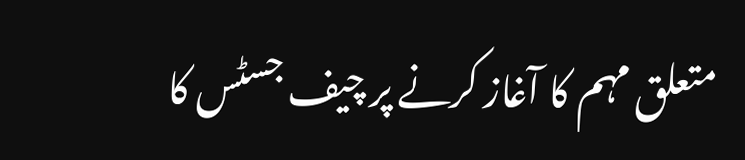متعلق مہم کا آغاز کرنے پر چیف جسٹس کا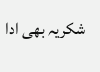شکریہ بھی ادا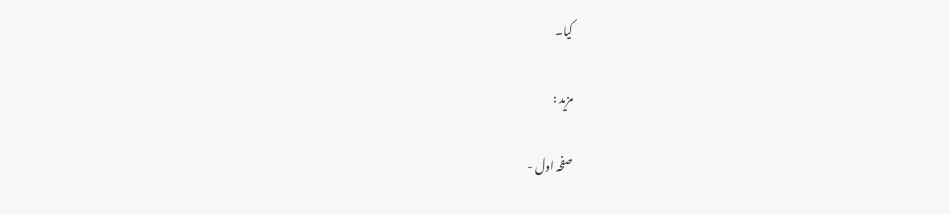کیا۔

مزید :

صفحہ اول -